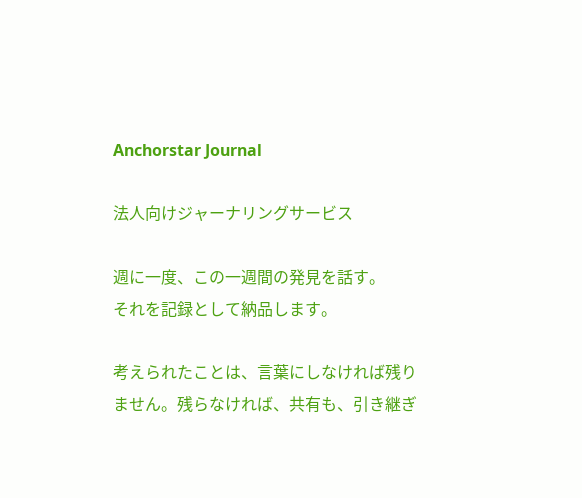Anchorstar Journal

法人向けジャーナリングサービス

週に一度、この一週間の発見を話す。
それを記録として納品します。

考えられたことは、言葉にしなければ残りません。残らなければ、共有も、引き継ぎ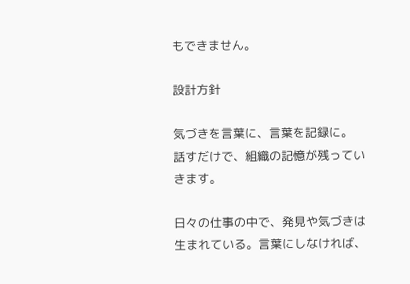もできません。

設計方針

気づきを言葉に、言葉を記録に。
話すだけで、組織の記憶が残っていきます。

日々の仕事の中で、発見や気づきは生まれている。言葉にしなければ、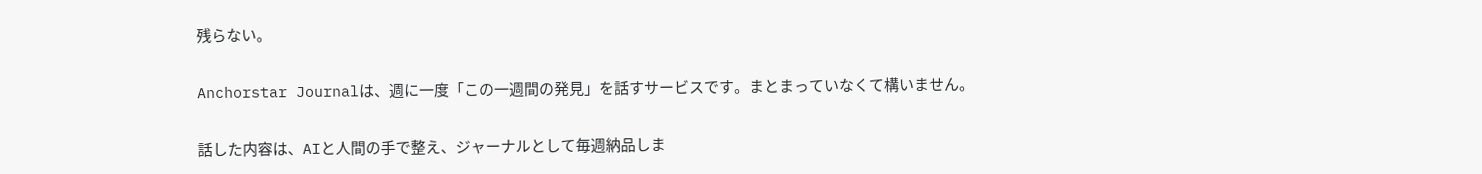残らない。

Anchorstar Journalは、週に一度「この一週間の発見」を話すサービスです。まとまっていなくて構いません。

話した内容は、AIと人間の手で整え、ジャーナルとして毎週納品しま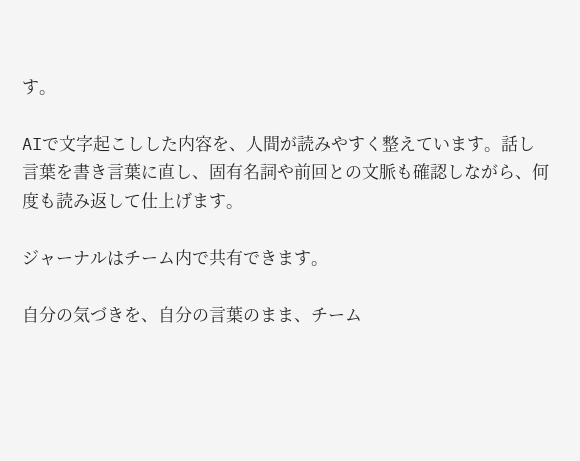す。

AIで文字起こしした内容を、人間が読みやすく整えています。話し言葉を書き言葉に直し、固有名詞や前回との文脈も確認しながら、何度も読み返して仕上げます。

ジャーナルはチーム内で共有できます。

自分の気づきを、自分の言葉のまま、チーム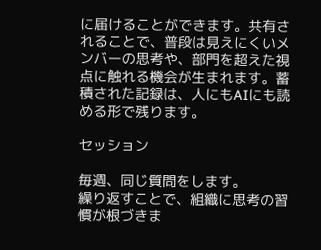に届けることができます。共有されることで、普段は見えにくいメンバーの思考や、部門を超えた視点に触れる機会が生まれます。蓄積された記録は、人にもAIにも読める形で残ります。

セッション

毎週、同じ質問をします。
繰り返すことで、組織に思考の習慣が根づきま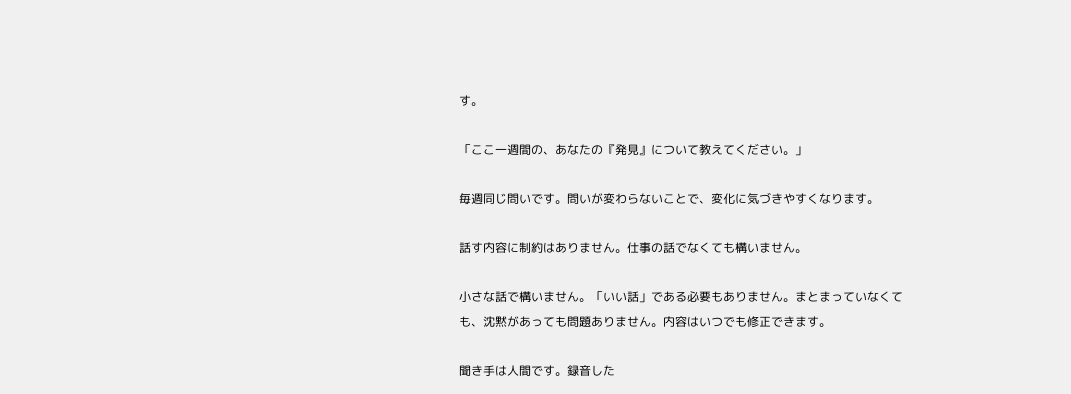す。

「ここ一週間の、あなたの『発見』について教えてください。」

毎週同じ問いです。問いが変わらないことで、変化に気づきやすくなります。

話す内容に制約はありません。仕事の話でなくても構いません。

小さな話で構いません。「いい話」である必要もありません。まとまっていなくても、沈黙があっても問題ありません。内容はいつでも修正できます。

聞き手は人間です。録音した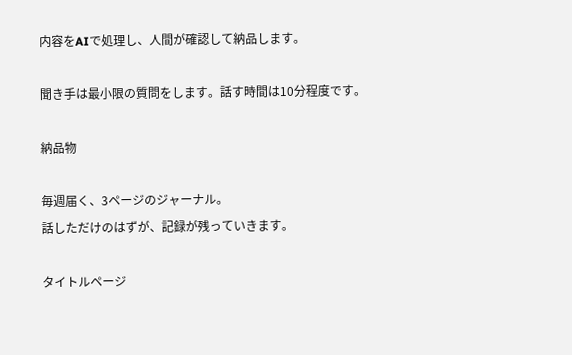内容をAIで処理し、人間が確認して納品します。

聞き手は最小限の質問をします。話す時間は10分程度です。

納品物

毎週届く、3ページのジャーナル。
話しただけのはずが、記録が残っていきます。

タイトルページ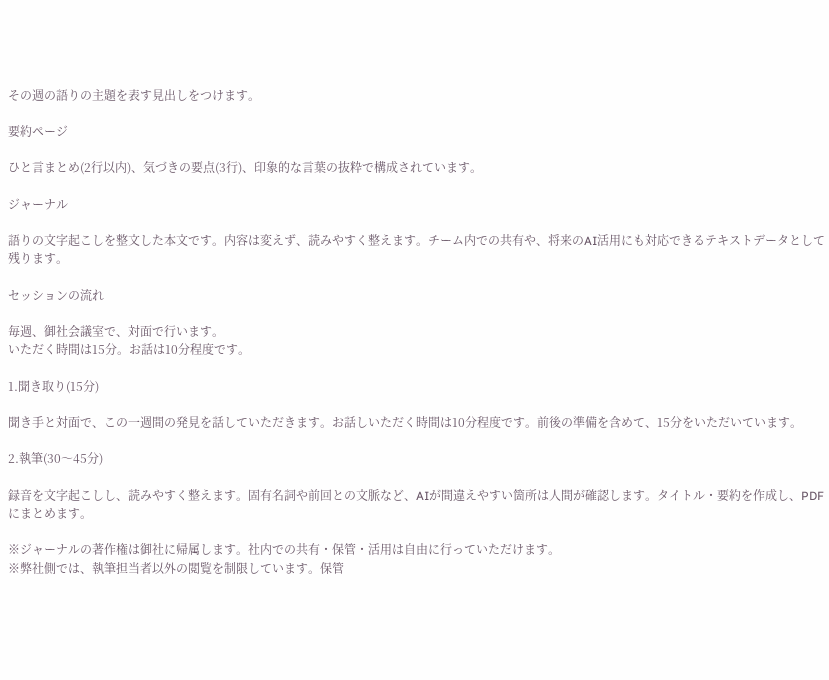その週の語りの主題を表す見出しをつけます。

要約ページ

ひと言まとめ(2行以内)、気づきの要点(3行)、印象的な言葉の抜粋で構成されています。

ジャーナル

語りの文字起こしを整文した本文です。内容は変えず、読みやすく整えます。チーム内での共有や、将来のAI活用にも対応できるテキストデータとして残ります。

セッションの流れ

毎週、御社会議室で、対面で行います。
いただく時間は15分。お話は10分程度です。

1.聞き取り(15分)

聞き手と対面で、この一週間の発見を話していただきます。お話しいただく時間は10分程度です。前後の準備を含めて、15分をいただいています。

2.執筆(30〜45分)

録音を文字起こしし、読みやすく整えます。固有名詞や前回との文脈など、AIが間違えやすい箇所は人間が確認します。タイトル・要約を作成し、PDFにまとめます。

※ジャーナルの著作権は御社に帰属します。社内での共有・保管・活用は自由に行っていただけます。
※弊社側では、執筆担当者以外の閲覧を制限しています。保管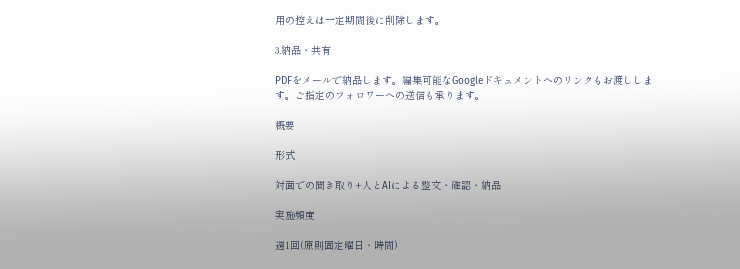用の控えは一定期間後に削除します。

3.納品・共有

PDFをメールで納品します。編集可能なGoogleドキュメントへのリンクもお渡しします。ご指定のフォロワーへの送信も承ります。

概要

形式

対面での聞き取り+人とAIによる整文・確認・納品

実施頻度

週1回(原則固定曜日・時間)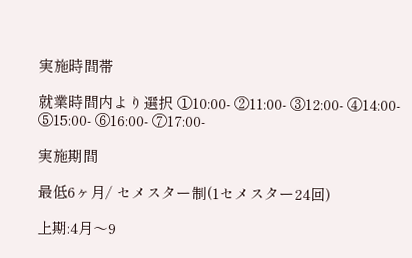実施時間帯

就業時間内より選択 ①10:00- ②11:00- ③12:00- ④14:00- ⑤15:00- ⑥16:00- ⑦17:00-

実施期間

最低6ヶ月/ セメスター制(1セメスター24回)

上期:4月〜9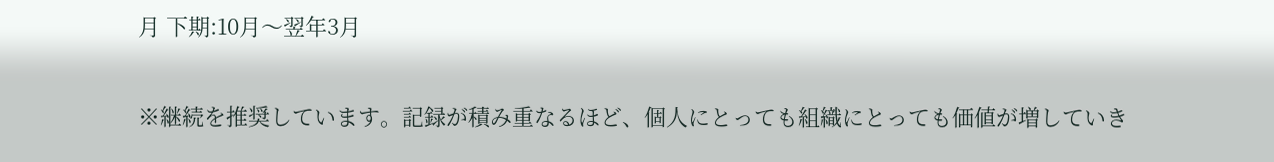月 下期:10月〜翌年3月

※継続を推奨しています。記録が積み重なるほど、個人にとっても組織にとっても価値が増していき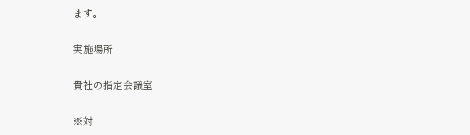ます。

実施場所

貴社の指定会議室

※対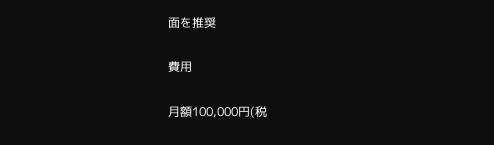面を推奨

費用

月額100,000円(税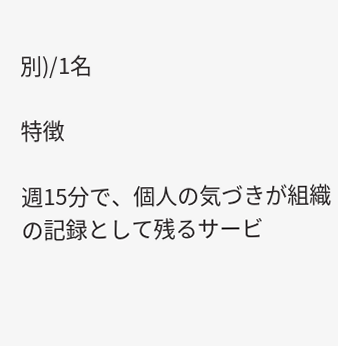別)/1名

特徴

週15分で、個人の気づきが組織の記録として残るサービ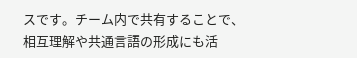スです。チーム内で共有することで、相互理解や共通言語の形成にも活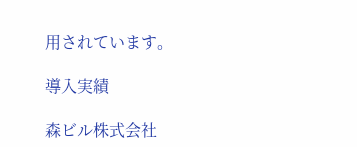用されています。

導入実績

森ビル株式会社